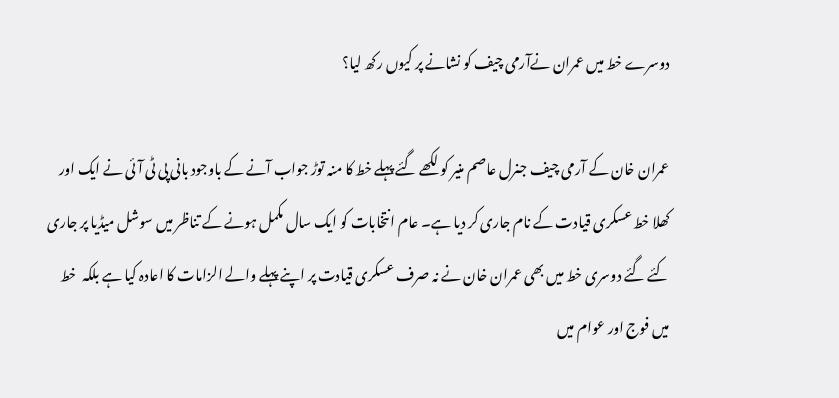دوسرے خط میں عمران نےآرمی چیف کو نشانے پر کیوں رکھ لیا؟

عمران خان کے آرمی چیف جنرل عاصم منیر کو لکھے گئے پہلے خط کا منہ توڑ جواب آنے کے باوجود بانی پی ٹی آئی نے ایک اور کھلا خط عسکری قیادت کے نام جاری کر دیا ہے۔ عام انتخابات کو ایک سال مکمل ہونے کے تناظر میں سوشل میڈیا پر جاری کئے گئے دوسری خط میں بھی عمران خان نے نہ صرف عسکری قیادت پر اپنے پہلے والے الزامات کا اعادہ کیا ہے بلکہ  خط میں فوج اور عوام میں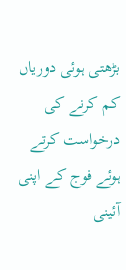بڑھتی ہوئی دوریاں کم کرنے کی درخواست کرتے ہوئے فوج کے اپنی آئینی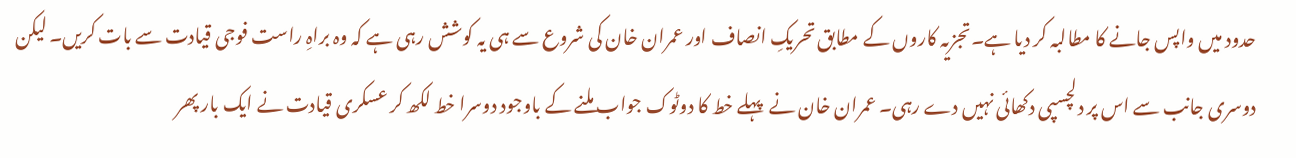حدود میں واپس جانے کا مطالبہ کر دیا ہے۔تجزیہ کاروں کے مطابق تحریکِ انصاف اور عمران خان کی شروع سے ہی یہ کوشش رہی ہے کہ وہ براہِ راست فوجی قیادت سے بات کریں۔ لیکن دوسری جانب سے اس پر دلچسپی دکھائی نہیں دے رہی۔ عمران خان نے  پہلے خط کا دوٹوک جواب ملنے کے باوجود دوسرا خط لکھ کر عسکری قیادت نے ایک بار پھر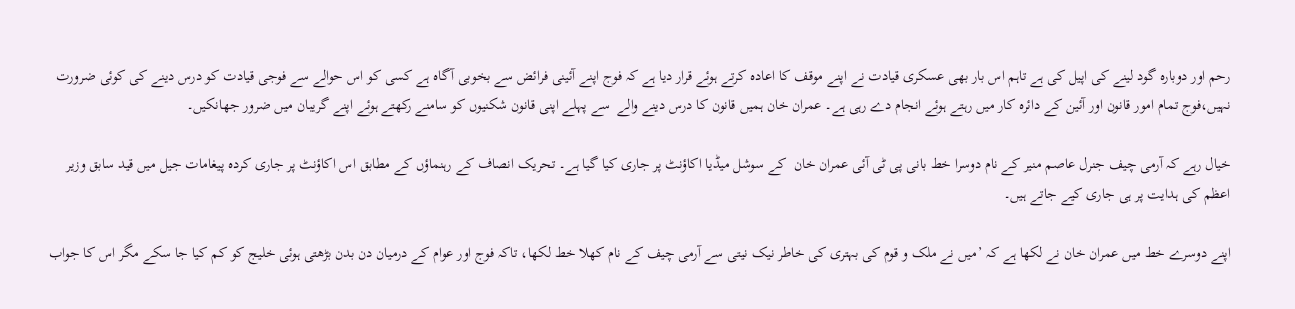رحم اور دوبارہ گود لینے کی اپیل کی ہے تاہم اس بار بھی عسکری قیادت نے اپنے موقف کا اعادہ کرتے ہوئے قرار دیا ہے کہ فوج اپنے آئینی فرائض سے بخوبی آگاہ ہے کسی کو اس حوالے سے فوجی قیادت کو درس دینے کی کوئی ضرورت نہیں،فوج تمام امور قانون اور آئین کے دائرہ کار میں رہتے ہوئے انجام دے رہی ہے۔ عمران خان ہمیں قانون کا درس دینے والے  سے پہلے اپنی قانون شکنیوں کو سامنے رکھتے ہوئے اپنے گریبان میں ضرور جھانکیں۔

خیال رہے کہ آرمی چیف جنرل عاصم منیر کے نام دوسرا خط بانی پی ٹی آئی عمران خان  کے سوشل میڈیا اکاؤنٹ پر جاری کیا گیا ہے۔ تحریک انصاف کے رہنماؤں کے مطابق اس اکاؤنٹ پر جاری کردہ پیغامات جیل میں قید سابق وزیر اعظم کی ہدایت پر ہی جاری کیے جاتے ہیں۔

اپنے دوسرے خط میں عمران خان نے لکھا ہے کہ ’میں نے ملک و قوم کی بہتری کی خاطر نیک نیتی سے آرمی چیف کے نام کھلا خط لکھا، تاکہ فوج اور عوام کے درمیان دن بدن بڑھتی ہوئی خلیج کو کم کیا جا سکے مگر اس کا جواب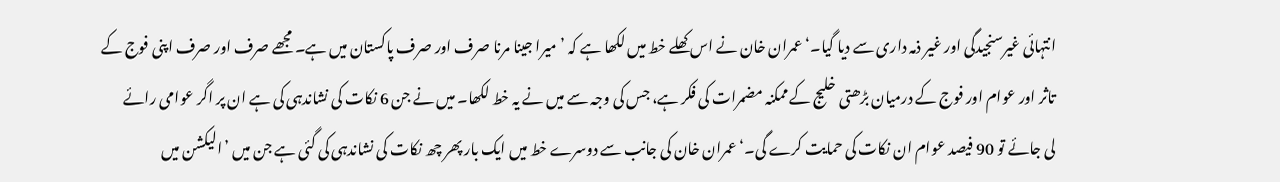انتہائی غیرسنجیدگی اور غیر ذمہ داری سے دیا گیا۔‘عمران خان نے اس کھلے خط میں لکھا ہے کہ ’میرا جینا مرنا صرف اور صرف پاکستان میں ہے۔ مجھے صرف اور صرف اپنی فوج کے تاثر اور عوام اور فوج کے درمیان بڑھتی خلیج کے ممکنہ مضمرات کی فکر ہے، جس کی وجہ سے میں نے یہ خط لکھا۔ میں نے جن 6 نکات کی نشاندہی کی ہے ان پر اگر عوامی رائے لی جائے تو 90 فیصد عوام ان نکات کی حمایت کرے گی۔‘عمران خان کی جانب سے دوسرے خط میں ایک بار پھر چھ نکات کی نشاندہی کی گئی ہے جن میں ’الیکشن میں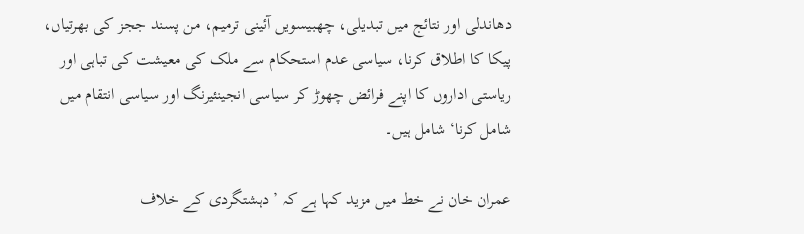دھاندلی اور نتائج میں تبدیلی، چھبیسویں آئینی ترمیم، من پسند ججز کی بھرتیاں، پیکا کا اطلاق کرنا، سیاسی عدم استحکام سے ملک کی معیشت کی تباہی اور ریاستی اداروں کا اپنے فرائض چھوڑ کر سیاسی انجینئیرنگ اور سیاسی انتقام میں شامل کرنا‘ شامل ہیں۔

عمران خان نے خط میں مزید کہا ہے کہ ’دہشتگردی کے خلاف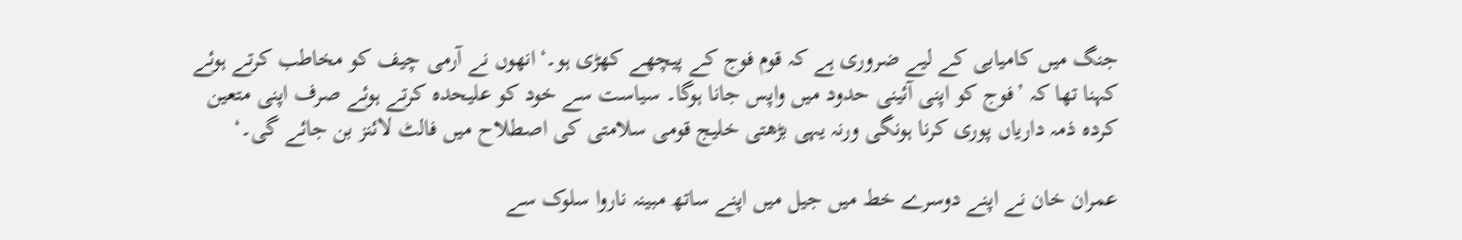جنگ میں کامیابی کے لیے ضروری ہے کہ قوم فوج کے پیچھے کھڑی ہو۔‘انھوں نے آرمی چیف کو مخاطب کرتے ہوئے کہنا تھا کہ ’فوج کو اپنی آئینی حدود میں واپس جانا ہوگا۔ سیاست سے خود کو علیحدہ کرتے ہوئے صرف اپنی متعین کردہ ذمہ داریاں پوری کرنا ہونگی ورنہ یہی بڑھتی خلیج قومی سلامتی کی اصطلاح میں فالٹ لائنز بن جائے گی۔‘

عمران خان نے اپنے دوسرے خط میں جیل میں اپنے ساتھ مبینہ ناروا سلوک سے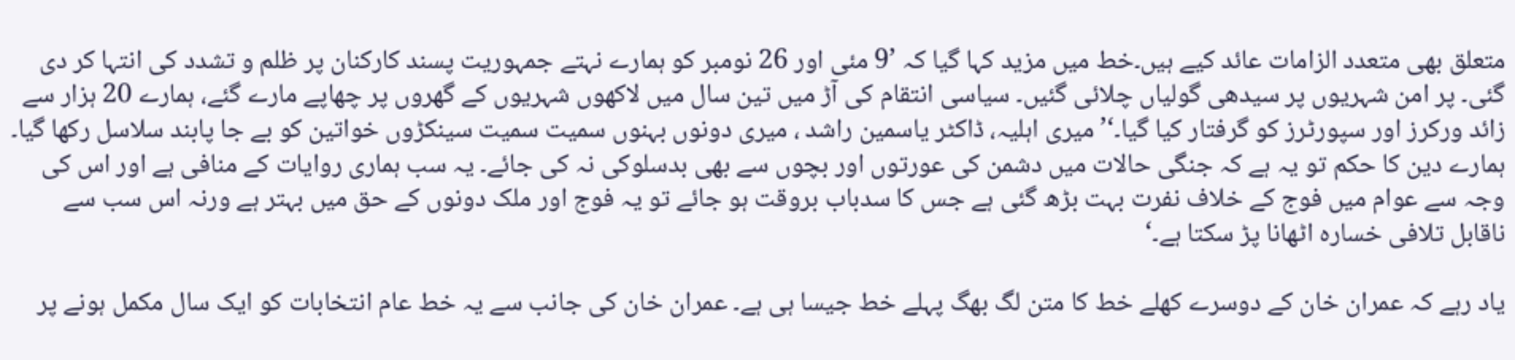متعلق بھی متعدد الزامات عائد کیے ہیں۔خط میں مزید کہا گیا کہ ’9 مئی اور 26 نومبر کو ہمارے نہتے جمہوریت پسند کارکنان پر ظلم و تشدد کی انتہا کر دی گئی۔ پر امن شہریوں پر سیدھی گولیاں چلائی گئیں۔ سیاسی انتقام کی آڑ میں تین سال میں لاکھوں شہریوں کے گھروں پر چھاپے مارے گئے، ہمارے 20 ہزار سے زائد ورکرز اور سپورٹرز کو گرفتار کیا گیا۔‘’میری اہلیہ، ڈاکٹر یاسمین راشد ، میری دونوں بہنوں سمیت سمیت سینکڑوں خواتین کو بے جا پابند سلاسل رکھا گیا۔ ہمارے دین کا حکم تو یہ ہے کہ جنگی حالات میں دشمن کی عورتوں اور بچوں سے بھی بدسلوکی نہ کی جائے۔ یہ سب ہماری روایات کے منافی ہے اور اس کی وجہ سے عوام میں فوج کے خلاف نفرت بہت بڑھ گئی ہے جس کا سدباب بروقت ہو جائے تو یہ فوج اور ملک دونوں کے حق میں بہتر ہے ورنہ اس سب سے ناقابل تلافی خسارہ اٹھانا پڑ سکتا ہے۔‘

یاد رہے کہ عمران خان کے دوسرے کھلے خط کا متن لگ بھگ پہلے خط جیسا ہی ہے۔ عمران خان کی جانب سے یہ خط عام انتخابات کو ایک سال مکمل ہونے پر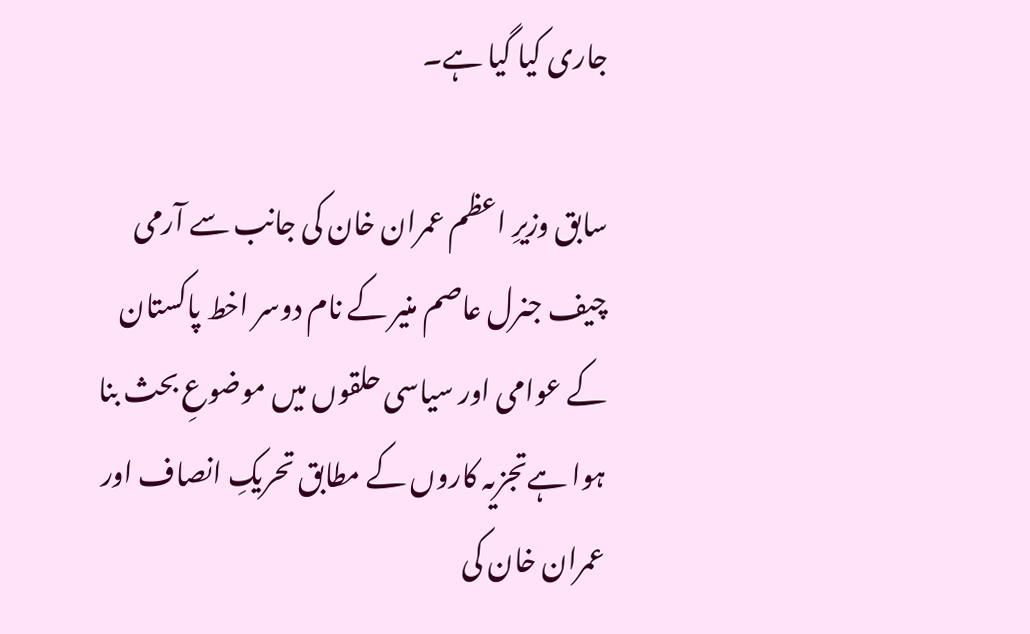جاری کیا گیا ہے۔

سابق وزیرِ اعظم عمران خان کی جانب سے آرمی چیف جنرل عاصم منیر کے نام دوسر اخط پاکستان کے عوامی اور سیاسی حلقوں میں موضوعِ بحث بنا ہوا ہےتجزیہ کاروں کے مطابق تحریکِ انصاف اور عمران خان کی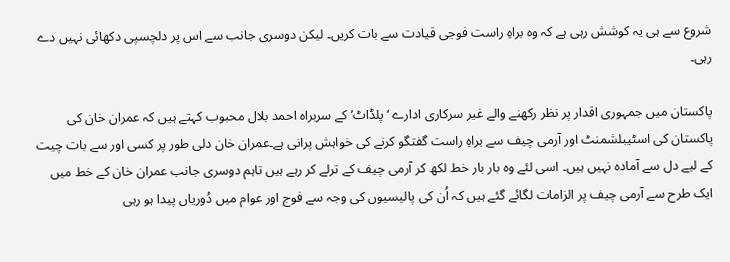شروع سے ہی یہ کوشش رہی ہے کہ وہ براہِ راست فوجی قیادت سے بات کریں۔ لیکن دوسری جانب سے اس پر دلچسپی دکھائی نہیں دے رہی۔

پاکستان میں جمہوری اقدار پر نظر رکھنے والے غیر سرکاری ادارے ‘پلڈاٹ’ کے سربراہ احمد بلال محبوب کہتے ہیں کہ عمران خان کی پاکستان کی اسٹیبلشمنٹ اور آرمی چیف سے براہِ راست گفتگو کرنے کی خواہش پرانی ہے۔عمران خان دلی طور پر کسی اور سے بات چیت کے لیے دل سے آمادہ نہیں ہیں۔ اسی لئے وہ بار بار خط لکھ کر آرمی چیف کے ترلے کر رہے ہیں تاہم دوسری جانب عمران خان کے خط میں ایک طرح سے آرمی چیف پر الزامات لگائے گئے ہیں کہ اُن کی پالیسیوں کی وجہ سے فوج اور عوام میں دُوریاں پیدا ہو رہی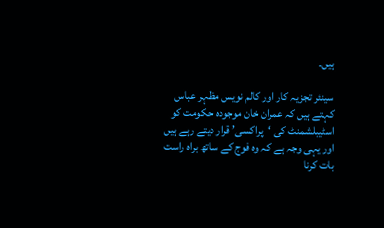ہیں۔

سینئر تجزیہ کار اور کالم نویس مظہر عباس کہتے ہیں کہ عمران خان موجودہ حکومت کو اسٹیبلشمنٹ کی ‘پراکسی’ قرار دیتے رہے ہیں اور یہی وجہ ہے کہ وہ فوج کے ساتھ براہ راست بات کرنا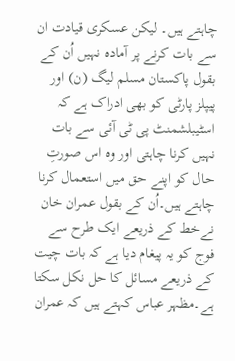چاہتے ہیں۔ لیکن عسکری قیادت ان سے بات کرنے پر آمادہ نہیں اُن کے بقول پاکستان مسلم لیگ (ن) اور پیپلز پارٹی کو بھی ادراک ہے کہ اسٹیبلشمنٹ پی ٹی آئی سے بات نہیں کرنا چاہتی اور وہ اس صورتِ حال کو اپنے حق میں استعمال کرنا چاہتے ہیں۔اُن کے بقول عمران خان نےخط کے ذریعے ایک طرح سے فوج کو یہ پیغام دیا ہے کہ بات چیت کے ذریعے مسائل کا حل نکل سکتا ہے۔مظہر عباس کہتے ہیں کہ عمران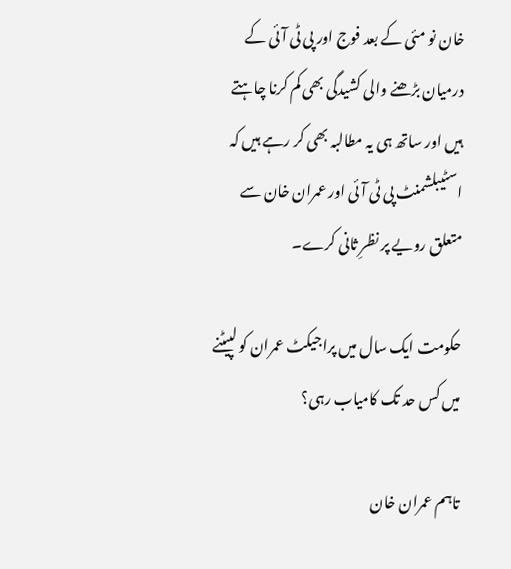خان نو مئی کے بعد فوج اور پی ٹی آئی کے درمیان بڑھنے والی کشیدگی بھی کم کرنا چاہتے ہیں اور ساتھ ہی یہ مطالبہ بھی کر رہے ہیں کہ اسٹیبلشمنٹ پی ٹی آئی اور عمران خان سے متعلق رویے پر نظرِ ثانی کرے۔

حکومت ایک سال میں پراجیکٹ عمران کو لپیٹنے میں کس حد تک کامیاب رہی؟

تاہم عمران خان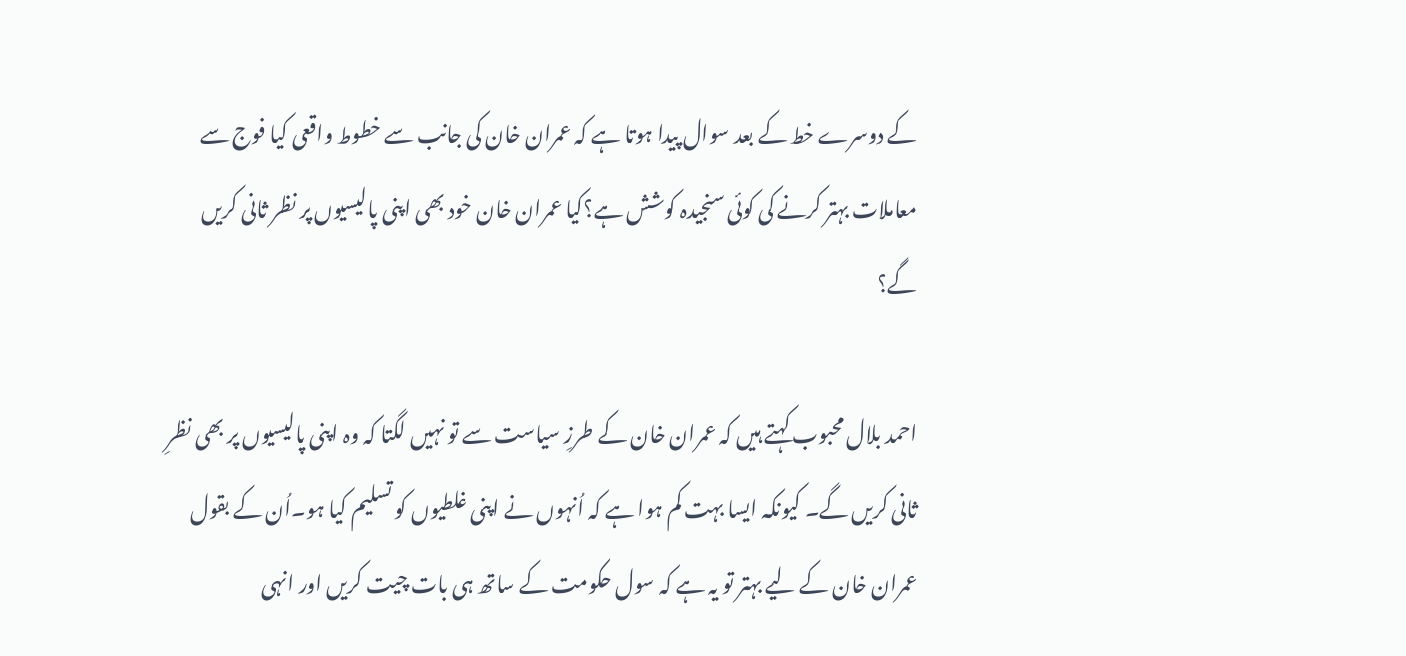کے دوسرے خط کے بعد سوال پیدا ہوتا ہے کہ عمران خان کی جانب سے خطوط واقعی کیا فوج سے معاملات بہتر کرنے کی کوئی سنجیدہ کوشش ہے؟کیا عمران خان خود بھی اپنی پالیسیوں پر نظر ثانی کریں گے؟

احمد بلال محبوب کہتے ہیں کہ عمران خان کے طرزِ سیاست سے تو نہیں لگتا کہ وہ اپنی پالیسیوں پر بھی نظرِ ثانی کریں گے۔ کیونکہ ایسا بہت کم ہوا ہے کہ اُنہوں نے اپنی غلطیوں کو تسلیم کیا ہو۔اُن کے بقول عمران خان کے لیے بہتر تو یہ ہے کہ سول حکومت کے ساتھ ہی بات چیت کریں اور انہی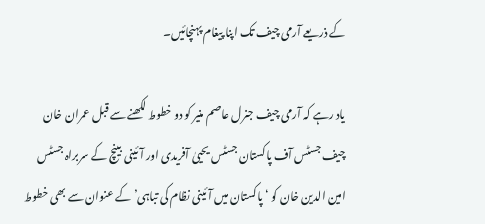کے ذریعے آرمی چیف تک اپنا پیغام پہنچائیں۔

یاد رہے کہ آرمی چیف جنرل عاصم منیر کو دو خطوط لکھنے سے قبل عمران خان چیف جسٹس آف پاکستان جسٹس یحییٰ آفریدی اور آئینی بینچ کے سربراہ جسٹس امین الدین خان کو ‘ پاکستان میں آئینی نظام کی تباہی’ کے عنوان سے بھی خطوط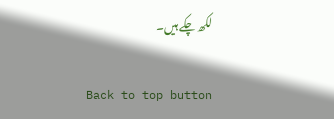لکھ چکے ہیں۔

Back to top button